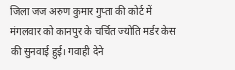जिला जज अरुण कुमार गुप्ता की कोर्ट में मंगलवार को कानपुर के चर्चित ज्योति मर्डर केस की सुनवाई हुई। गवाही देने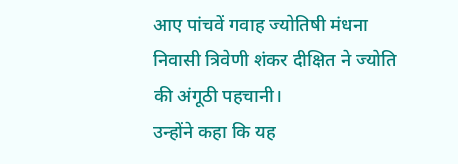आए पांचवें गवाह ज्योतिषी मंधना निवासी त्रिवेणी शंकर दीक्षित ने ज्योति की अंगूठी पहचानी।
उन्होंने कहा कि यह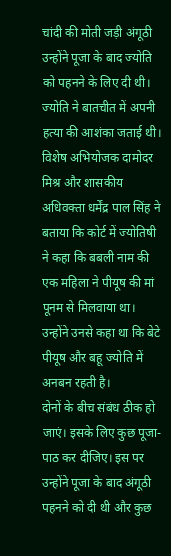चांदी की मोती जड़ी अंगूठी उन्होंने पूजा के बाद ज्योति को पहनने के लिए दी थी। ज्योति ने बातचीत में अपनी हत्या की आशंका जताई थी।
विशेष अभियोजक दामोदर मिश्र और शासकीय अधिवक्ता धर्मेंद्र पाल सिंह ने बताया कि कोर्ट में ज्योतिषी ने कहा कि बबली नाम की एक महिला ने पीयूष की मां पूनम से मिलवाया था। उन्होंने उनसे कहा था कि बेटे पीयूष और बहू ज्योति में अनबन रहती है।
दोनों के बीच संबंध ठीक हो जाएं। इसके लिए कुछ पूजा-पाठ कर दीजिए। इस पर उन्होंने पूजा के बाद अंगूठी पहनने को दी थी और कुछ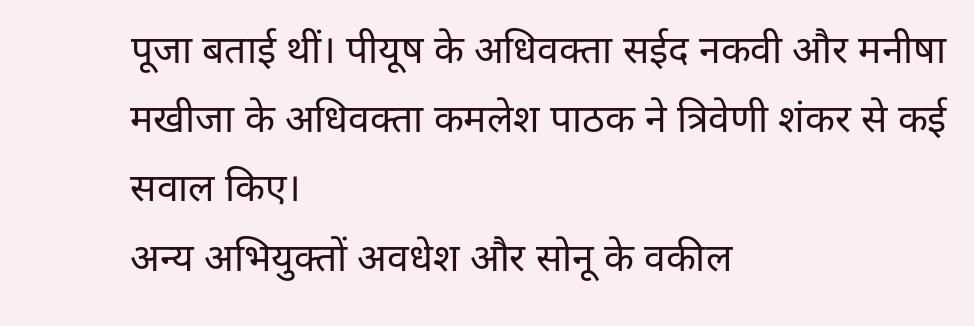पूजा बताई थीं। पीयूष के अधिवक्ता सईद नकवी और मनीषा मखीजा के अधिवक्ता कमलेश पाठक ने त्रिवेणी शंकर से कई सवाल किए।
अन्य अभियुक्तों अवधेश और सोनू के वकील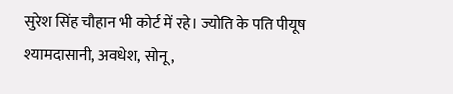सुरेश सिंह चौहान भी कोर्ट में रहे। ज्योति के पति पीयूष श्यामदासानी, अवधेश, सोनू,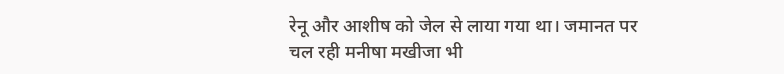रेनू और आशीष को जेल से लाया गया था। जमानत पर चल रही मनीषा मखीजा भी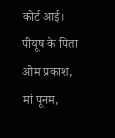कोर्ट आई। पीयूष के पिता ओम प्रकाश, मां पूनम,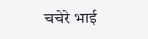चचेरे भाई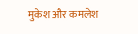मुकेश और कमलेश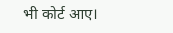भी कोर्ट आए।